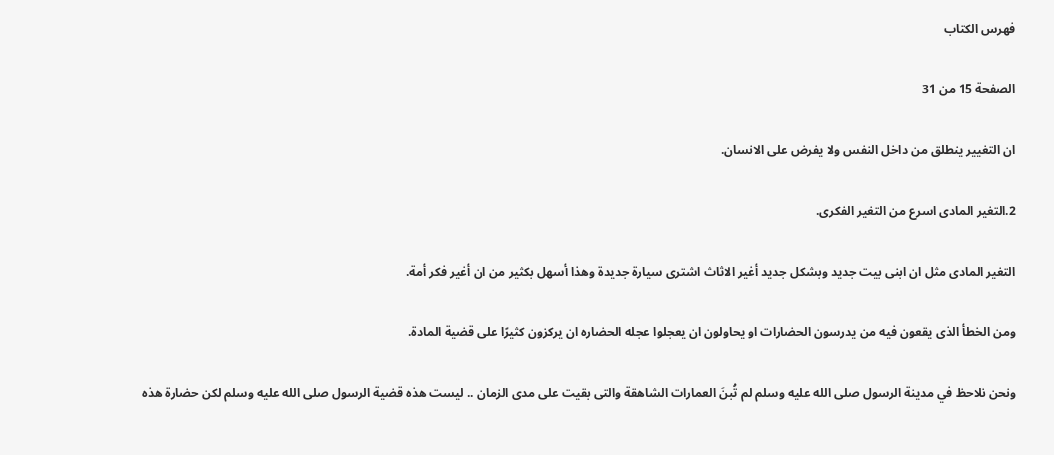فهرس الكتاب

الصفحة 15 من 31

ان التغيير ينطلق من داخل النفس ولا يفرض على الانسان.

2.التغير المادى اسرع من التغير الفكرى.

التغير المادى مثل ان ابنى بيت جديد وبشكل جديد أغير الاثاث اشترى سيارة جديدة وهذا أسهل بكثير من ان أغير فكر أمة.

ومن الخطأ الذى يقعون فيه من يدرسون الحضارات او يحاولون ان يعجلوا عجله الحضاره ان يركزون كثيرًا على قضية المادة.

ونحن نلاحظ في مدينة الرسول صلى الله عليه وسلم لم تُبنَ العمارات الشاهقة والتى بقيت على مدى الزمان .. ليست هذه قضية الرسول صلى الله عليه وسلم لكن حضارة هذه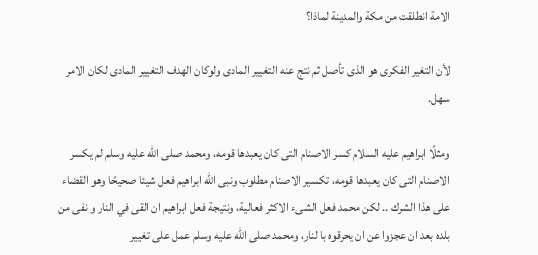الامة انطلقت من مكة والمدينة لماذا؟

لأن التغير الفكرى هو الذى تأصل ثم نتج عنه التغيير المادى ولوكان الهدف التغيير المادى لكان الامر سهل.

ومثلًا ابراهيم عليه السلام كسر الاصنام التى كان يعبدها قومه، ومحمد صلى الله عليه وسلم لم يكسر الاصنام التى كان يعبدها قومه، تكسير الاصنام مطلوب ونبى الله ابراهيم فعل شيئا صحيحًا وهو القضاء على هذا الشرك .. لكن محمد فعل الشىء الاكثر فعالية، ونتيجة فعل ابراهيم ان القى في النار و نفى من بلده بعد ان عجزوا عن ان يحرقوه با لنار، ومحمد صلى الله عليه وسلم عمل على تغيير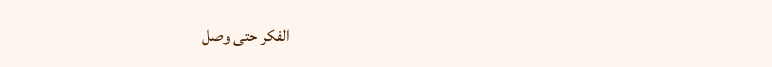الفكر حتى وصل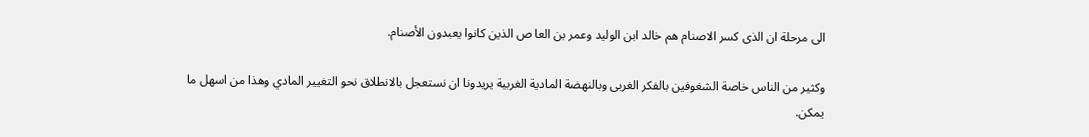الى مرحلة ان الذى كسر الاصنام هم خالد ابن الوليد وعمر بن العا ص الذين كانوا يعبدون الأصنام.

وكثير من الناس خاصة الشغوفين بالفكر الغربى وبالنهضة المادية الغربية يريدونا ان نستعجل بالانطلاق نحو التغيير المادي وهذا من اسهل ما يمكن.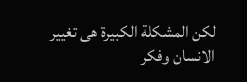لكن المشكلة الكبيرة هى تغيير الانسان وفكر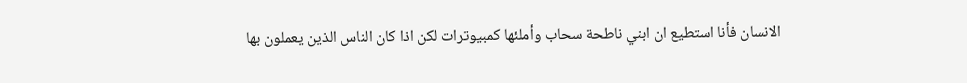الانسان فأنا استطيع ان ابني ناطحة سحاب وأملئها كمبيوترات لكن اذا كان الناس الذين يعملون بها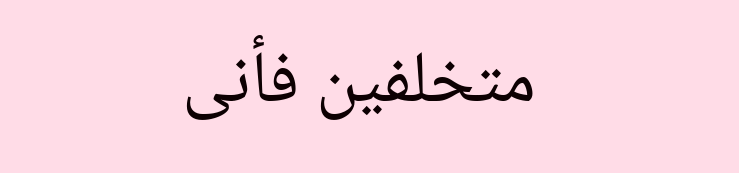متخلفين فأنى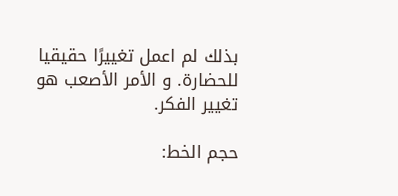بذلك لم اعمل تغييرًا حقيقيا للحضارة. و الأمر الأصعب هو تغيير الفكر.

حجم الخط: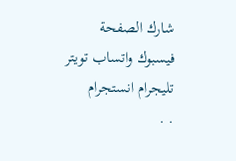شارك الصفحة
فيسبوك واتساب تويتر تليجرام انستجرام
. .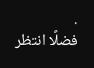.
فضلًا انتظر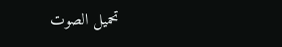تحميل الصوت